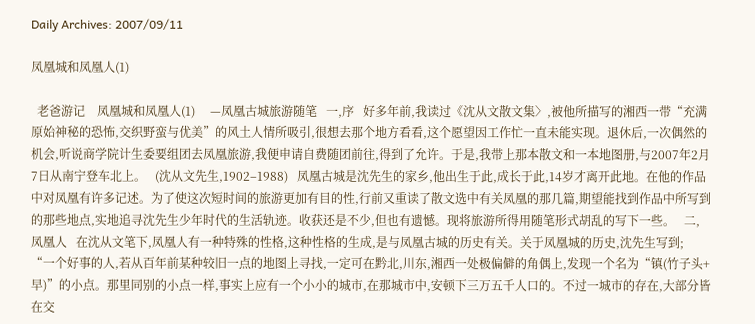Daily Archives: 2007/09/11

凤凰城和凤凰人(1)

  老爸游记    凤凰城和凤凰人(1)     —凤凰古城旅游随笔   一,序   好多年前,我读过《沈从文散文集〉,被他所描写的湘西一带“充满原始神秘的恐怖,交织野蛮与优美”的风土人情所吸引,很想去那个地方看看,这个愿望因工作忙一直未能实现。退休后,一次偶然的机会,听说商学院计生委要组团去凤凰旅游,我便申请自费随团前往,得到了允许。于是,我带上那本散文和一本地图册,与2007年2月7日从南宁登车北上。   (沈从文先生,1902–1988)   凤凰古城是沈先生的家乡,他出生于此,成长于此,14岁才离开此地。在他的作品中对凤凰有许多记述。为了使这次短时间的旅游更加有目的性,行前又重读了散文选中有关凤凰的那几篇,期望能找到作品中所写到的那些地点,实地追寻沈先生少年时代的生活轨迹。收获还是不少,但也有遗憾。现将旅游所得用随笔形式胡乱的写下一些。   二,凤凰人   在沈从文笔下,凤凰人有一种特殊的性格,这种性格的生成,是与凤凰古城的历史有关。关于凤凰城的历史,沈先生写到;   “一个好事的人,若从百年前某种较旧一点的地图上寻找,一定可在黔北,川东,湘西一处极偏僻的角偶上,发现一个名为“镇(竹子头+早)”的小点。那里同别的小点一样,事实上应有一个小小的城市,在那城市中,安顿下三万五千人口的。不过一城市的存在,大部分皆在交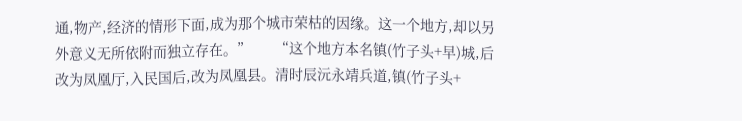通,物产,经济的情形下面,成为那个城市荣枯的因缘。这一个地方,却以另外意义无所依附而独立存在。”      “这个地方本名镇(竹子头+早)城,后改为凤凰厅,入民国后,改为凤凰县。清时辰沅永靖兵道,镇(竹子头+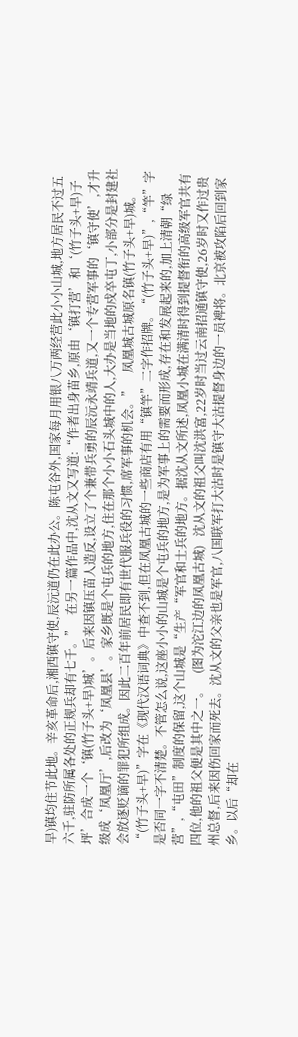早)镇均住节此地。辛亥革命后,湘西镇守使,辰沅道仍在此办公。陈屯谷外,国家每月用银八万两经营此小小山城,地方居民不过五六千,驻防所属各处的正规兵却有七千。”   在另一篇作品中,沈从文又写道:“作者出身苗乡,原由‘镇打营’和‘(竹子头+早)子坪’合成一个‘镇(竹子头+早)城’。后来因镇压苗人造反,设立了个兼带兵勇的辰沅永靖兵道,又一个专营军事的‘镇守使’,才升级成‘凤凰厅’,后改为‘凤凰县’。家乡既是个屯兵的地方,住在那个小小石头城中的人,大办是当地的戍卒屯丁,小部分是封建社会放逐贬谪的罪犯所组成。因此二百年前居民即有世代服兵役的习惯,席军事的机会。”    凤凰城古城原名镇(竹子头+早)城。“(竹子头+早)”字在《现代汉语词典》中查不到,但在凤凰古城的一些商店有用“镇竿”二字作招牌。“(竹子头+早)”,“竿”字是否同一字不清楚。不管怎么说,这座小小的山城是个屯兵的地方,是为军事上的需要而形成,存在和发展起来的,加上清朝“绿营”,“屯田”制度的保留,这个山城是“生产“军官和士兵的地方。据沈从文所述,凤凰小城在满清时得到提督衔的高级军官共有四位,他的祖父便是其中之一。    (图为沱江边的凤凰古城)   沈从文的祖父叫沈洪富,22岁时当过云南招通镇守使,26岁时又作过贵州总督,后来因伤回家而死去。沈从文的父亲也是军官,八国联军打大沽时是镇守大沽提督身边的一员裨将。北京被攻陷后回到家乡。以后“却在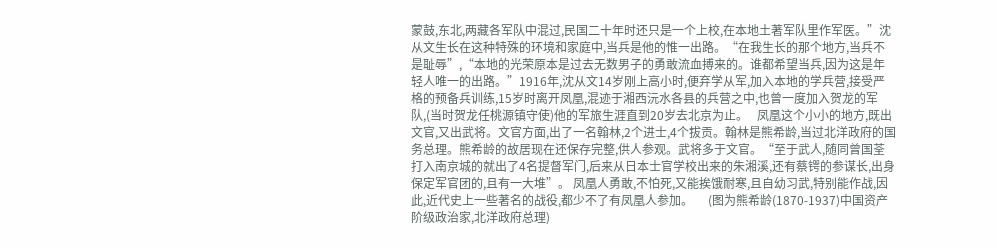蒙鼓,东北,两藏各军队中混过,民国二十年时还只是一个上校,在本地土著军队里作军医。”沈从文生长在这种特殊的环境和家庭中,当兵是他的惟一出路。“在我生长的那个地方,当兵不是耻辱”,“本地的光荣原本是过去无数男子的勇敢流血搏来的。谁都希望当兵,因为这是年轻人唯一的出路。”1916年,沈从文14岁刚上高小时,便弃学从军,加入本地的学兵营,接受严格的预备兵训练,15岁时离开凤凰,混迹于湘西沅水各县的兵营之中,也曾一度加入贺龙的军队,(当时贺龙任桃源镇守使)他的军旅生涯直到20岁去北京为止。   凤凰这个小小的地方,既出文官,又出武将。文官方面,出了一名翰林,2个进士,4个拔贡。翰林是熊希龄,当过北洋政府的国务总理。熊希龄的故居现在还保存完整,供人参观。武将多于文官。“至于武人,随同曾国荃打入南京城的就出了4名提督军门,后来从日本士官学校出来的朱湘溪,还有蔡锷的参谋长,出身保定军官团的,且有一大堆”。 凤凰人勇敢,不怕死,又能挨饿耐寒,且自幼习武,特别能作战,因此,近代史上一些著名的战役,都少不了有凤凰人参加。     (图为熊希龄(1870-1937)中国资产阶级政治家,北洋政府总理)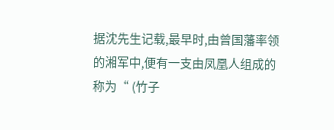据沈先生记载,最早时,由曾国藩率领的湘军中,便有一支由凤凰人组成的称为“ (竹子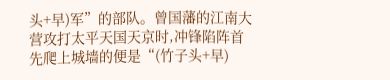头+早)军”的部队。曾国藩的江南大营攻打太平天国天京时,冲锋陷阵首先爬上城墙的便是“(竹子头+早)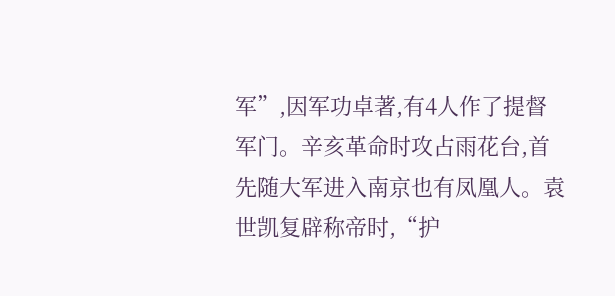军”,因军功卓著,有4人作了提督军门。辛亥革命时攻占雨花台,首先随大军进入南京也有凤凰人。袁世凯复辟称帝时,“护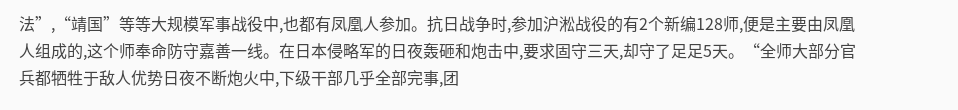法”,“靖国”等等大规模军事战役中,也都有凤凰人参加。抗日战争时,参加沪淞战役的有2个新编128师,便是主要由凤凰人组成的,这个师奉命防守嘉善一线。在日本侵略军的日夜轰砸和炮击中,要求固守三天,却守了足足5天。“全师大部分官兵都牺牲于敌人优势日夜不断炮火中,下级干部几乎全部完事,团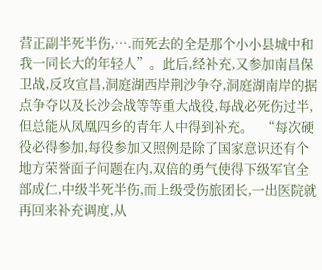营正副半死半伤,….而死去的全是那个小小县城中和我一同长大的年轻人”。此后,经补充,又参加南昌保卫战,反攻宣昌,洞庭湖西岸荆沙争夺,洞庭湖南岸的据点争夺以及长沙会战等等重大战役,每战必死伤过半,但总能从凤凰四乡的青年人中得到补充。   “每次硬役必得参加,每役参加又照例是除了国家意识还有个地方荣誉面子问题在内,双倍的勇气使得下级军官全部成仁,中级半死半伤,而上级受伤旅团长,一出医院就再回来补充调度,从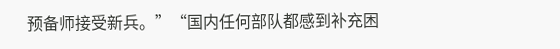预备师接受新兵。”“国内任何部队都感到补充困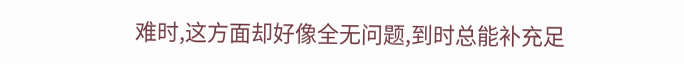难时,这方面却好像全无问题,到时总能补充足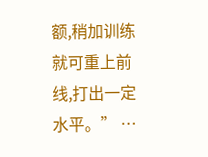额,稍加训练就可重上前线,打出一定水平。” …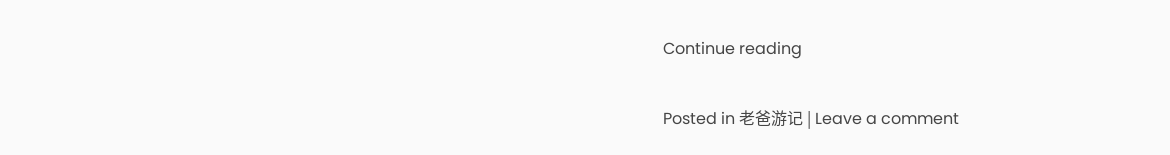Continue reading

Posted in 老爸游记 | Leave a comment